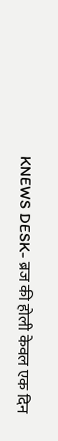KNEWS DESK- ब्रज की होली केवल एक दिन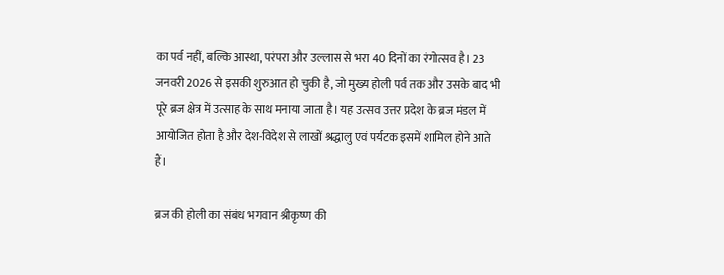का पर्व नहीं, बल्कि आस्था, परंपरा और उल्लास से भरा 40 दिनों का रंगोत्सव है। 23 जनवरी 2026 से इसकी शुरुआत हो चुकी है, जो मुख्य होली पर्व तक और उसके बाद भी पूरे ब्रज क्षेत्र में उत्साह के साथ मनाया जाता है। यह उत्सव उत्तर प्रदेश के ब्रज मंडल में आयोजित होता है और देश-विदेश से लाखों श्रद्धालु एवं पर्यटक इसमें शामिल होने आते हैं।

ब्रज की होली का संबंध भगवान श्रीकृष्ण की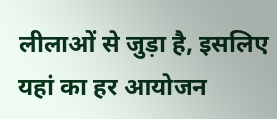लीलाओं से जुड़ा है, इसलिए यहां का हर आयोजन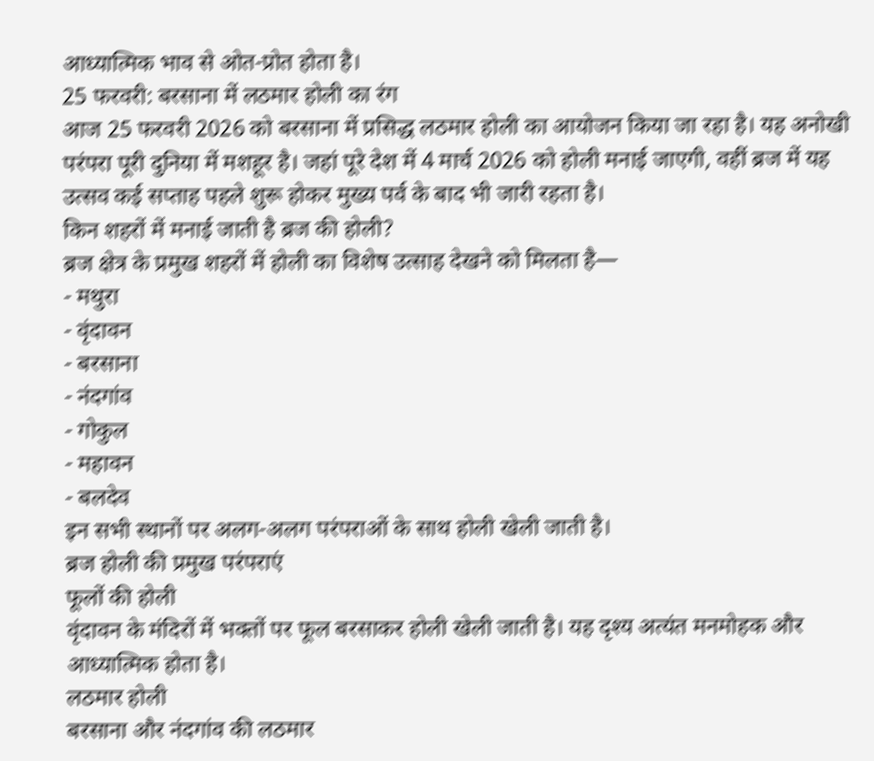आध्यात्मिक भाव से ओत-प्रोत होता है।
25 फरवरी: बरसाना में लठमार होली का रंग
आज 25 फरवरी 2026 को बरसाना में प्रसिद्ध लठमार होली का आयोजन किया जा रहा है। यह अनोखी परंपरा पूरी दुनिया में मशहूर है। जहां पूरे देश में 4 मार्च 2026 को होली मनाई जाएगी, वहीं ब्रज में यह उत्सव कई सप्ताह पहले शुरू होकर मुख्य पर्व के बाद भी जारी रहता है।
किन शहरों में मनाई जाती है ब्रज की होली?
ब्रज क्षेत्र के प्रमुख शहरों में होली का विशेष उत्साह देखने को मिलता है—
- मथुरा
- वृंदावन
- बरसाना
- नंदगांव
- गोकुल
- महावन
- बलदेव
इन सभी स्थानों पर अलग-अलग परंपराओं के साथ होली खेली जाती है।
ब्रज होली की प्रमुख परंपराएं
फूलों की होली
वृंदावन के मंदिरों में भक्तों पर फूल बरसाकर होली खेली जाती है। यह दृश्य अत्यंत मनमोहक और आध्यात्मिक होता है।
लठमार होली
बरसाना और नंदगांव की लठमार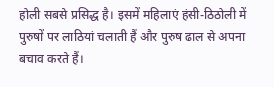होली सबसे प्रसिद्ध है। इसमें महिलाएं हंसी-ठिठोली में पुरुषों पर लाठियां चलाती हैं और पुरुष ढाल से अपना बचाव करते हैं।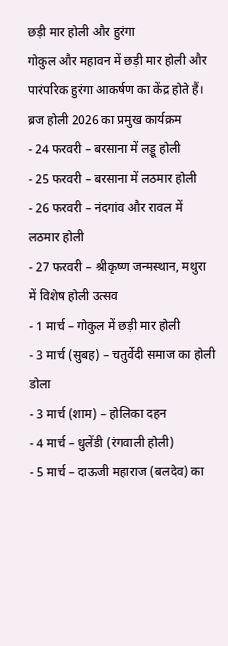छड़ी मार होली और हुरंगा
गोकुल और महावन में छड़ी मार होली और पारंपरिक हुरंगा आकर्षण का केंद्र होते हैं।
ब्रज होली 2026 का प्रमुख कार्यक्रम
- 24 फरवरी – बरसाना में लड्डू होली
- 25 फरवरी – बरसाना में लठमार होली
- 26 फरवरी – नंदगांव और रावल में लठमार होली
- 27 फरवरी – श्रीकृष्ण जन्मस्थान, मथुरा में विशेष होली उत्सव
- 1 मार्च – गोकुल में छड़ी मार होली
- 3 मार्च (सुबह) – चतुर्वेदी समाज का होली डोला
- 3 मार्च (शाम) – होलिका दहन
- 4 मार्च – धुलेंडी (रंगवाली होली)
- 5 मार्च – दाऊजी महाराज (बलदेव) का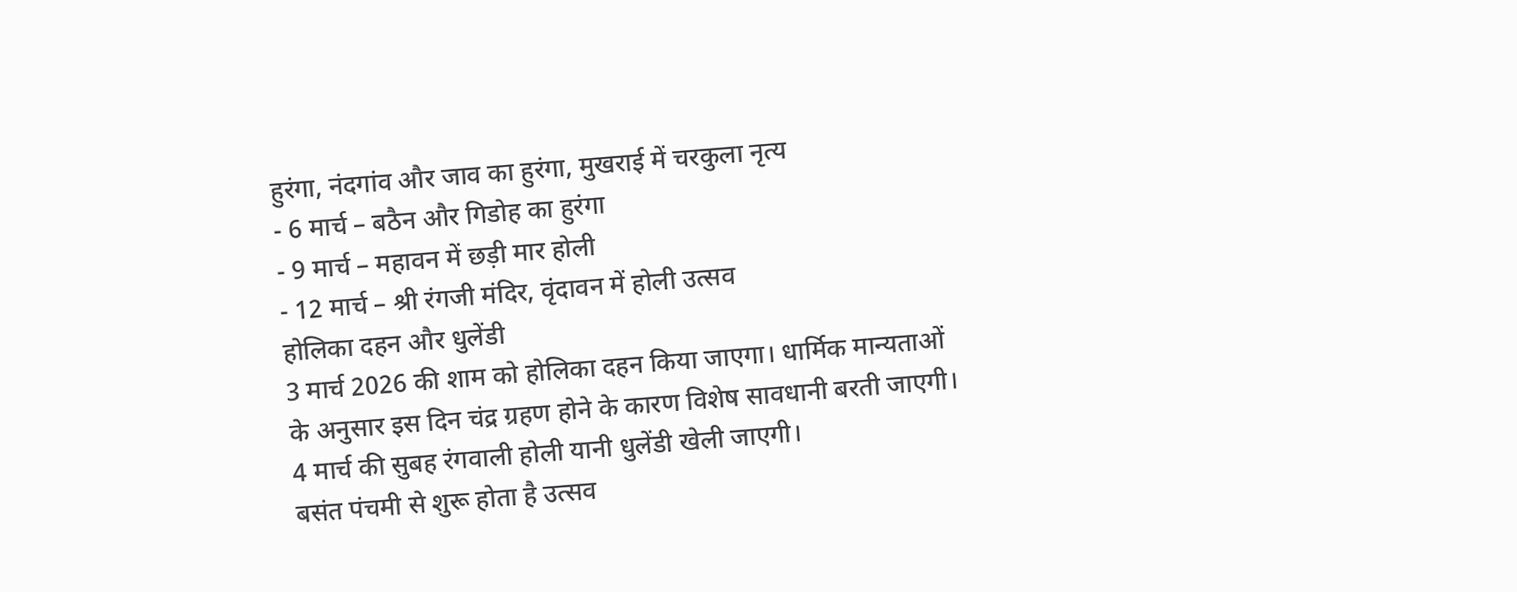हुरंगा, नंदगांव और जाव का हुरंगा, मुखराई में चरकुला नृत्य
- 6 मार्च – बठैन और गिडोह का हुरंगा
- 9 मार्च – महावन में छड़ी मार होली
- 12 मार्च – श्री रंगजी मंदिर, वृंदावन में होली उत्सव
होलिका दहन और धुलेंडी
3 मार्च 2026 की शाम को होलिका दहन किया जाएगा। धार्मिक मान्यताओं के अनुसार इस दिन चंद्र ग्रहण होने के कारण विशेष सावधानी बरती जाएगी। 4 मार्च की सुबह रंगवाली होली यानी धुलेंडी खेली जाएगी।
बसंत पंचमी से शुरू होता है उत्सव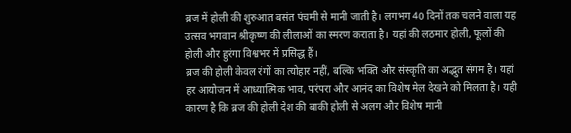ब्रज में होली की शुरुआत बसंत पंचमी से मानी जाती है। लगभग 40 दिनों तक चलने वाला यह उत्सव भगवान श्रीकृष्ण की लीलाओं का स्मरण कराता है। यहां की लठमार होली, फूलों की होली और हुरंगा विश्वभर में प्रसिद्ध हैं।
ब्रज की होली केवल रंगों का त्योहार नहीं, बल्कि भक्ति और संस्कृति का अद्भुत संगम है। यहां हर आयोजन में आध्यात्मिक भाव, परंपरा और आनंद का विशेष मेल देखने को मिलता है। यही कारण है कि ब्रज की होली देश की बाकी होली से अलग और विशेष मानी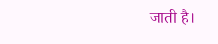जाती है।